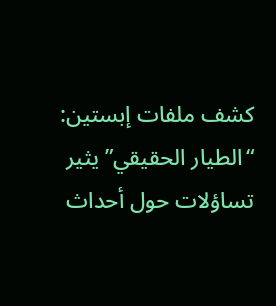كشف ملفات إبستين: “الطيار الحقيقي” يثير تساؤلات حول أحداث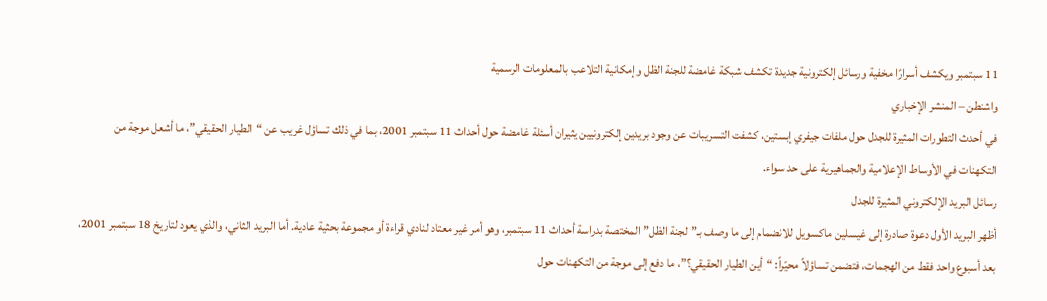11 سبتمبر ويكشف أسرارًا مخفية ورسائل إلكترونية جديدة تكشف شبكة غامضة للجنة الظل وإمكانية التلاعب بالمعلومات الرسمية
واشنطن – المنشر الإخباري
في أحدث التطورات المثيرة للجدل حول ملفات جيفري إبستين، كشفت التسريبات عن وجود بريدين إلكترونيين يثيران أسئلة غامضة حول أحداث 11 سبتمبر 2001، بما في ذلك تساؤل غريب عن “الطيار الحقيقي”، ما أشعل موجة من التكهنات في الأوساط الإعلامية والجماهيرية على حد سواء.
رسائل البريد الإلكتروني المثيرة للجدل
أظهر البريد الأول دعوة صادرة إلى غيسلين ماكسويل للانضمام إلى ما وصف بـ”لجنة الظل” المختصة بدراسة أحداث 11 سبتمبر، وهو أمر غير معتاد لنادي قراءة أو مجموعة بحثية عادية. أما البريد الثاني، والذي يعود لتاريخ 18 سبتمبر 2001، بعد أسبوع واحد فقط من الهجمات، فتضمن تساؤلاً محيّراً: “أين الطيار الحقيقي؟”، ما دفع إلى موجة من التكهنات حول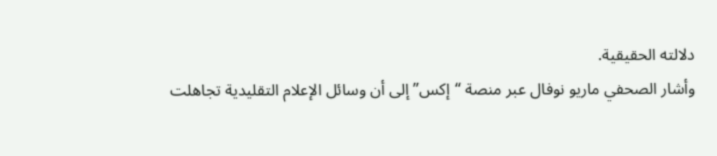دلالته الحقيقية.
وأشار الصحفي ماريو نوفال عبر منصة “إكس” إلى أن وسائل الإعلام التقليدية تجاهلت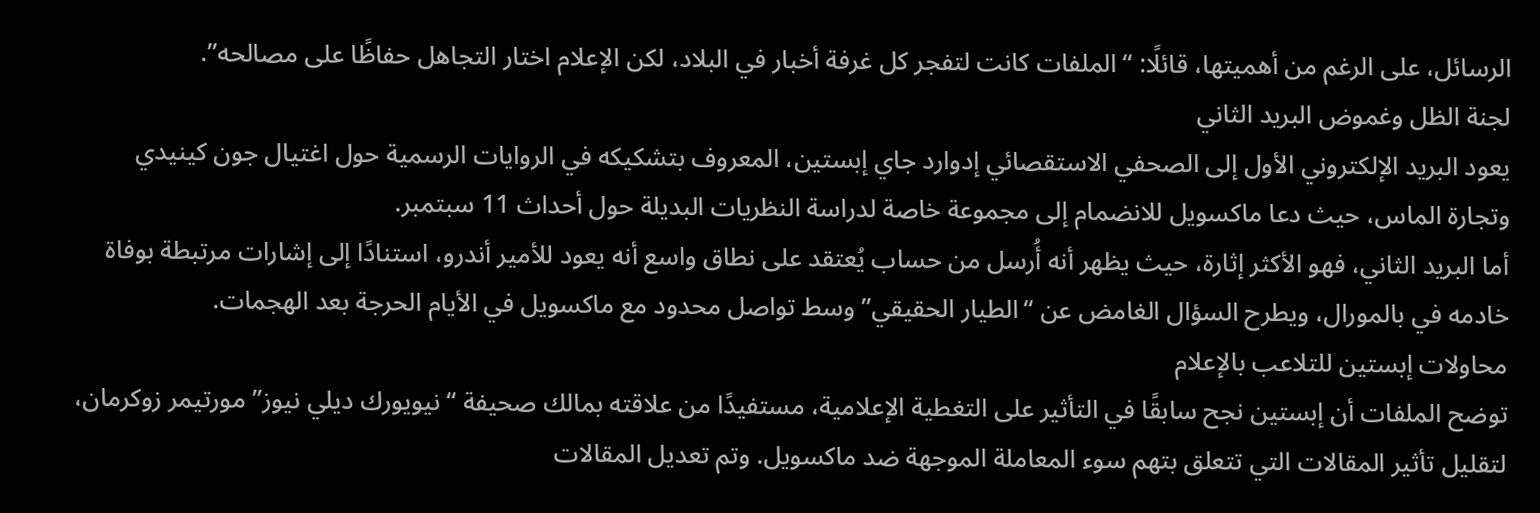الرسائل، على الرغم من أهميتها، قائلًا: “الملفات كانت لتفجر كل غرفة أخبار في البلاد، لكن الإعلام اختار التجاهل حفاظًا على مصالحه”.
لجنة الظل وغموض البريد الثاني
يعود البريد الإلكتروني الأول إلى الصحفي الاستقصائي إدوارد جاي إبستين، المعروف بتشكيكه في الروايات الرسمية حول اغتيال جون كينيدي وتجارة الماس، حيث دعا ماكسويل للانضمام إلى مجموعة خاصة لدراسة النظريات البديلة حول أحداث 11 سبتمبر.
أما البريد الثاني، فهو الأكثر إثارة، حيث يظهر أنه أُرسل من حساب يُعتقد على نطاق واسع أنه يعود للأمير أندرو، استنادًا إلى إشارات مرتبطة بوفاة خادمه في بالمورال، ويطرح السؤال الغامض عن “الطيار الحقيقي” وسط تواصل محدود مع ماكسويل في الأيام الحرجة بعد الهجمات.
محاولات إبستين للتلاعب بالإعلام
توضح الملفات أن إبستين نجح سابقًا في التأثير على التغطية الإعلامية، مستفيدًا من علاقته بمالك صحيفة “نيويورك ديلي نيوز” مورتيمر زوكرمان، لتقليل تأثير المقالات التي تتعلق بتهم سوء المعاملة الموجهة ضد ماكسويل. وتم تعديل المقالات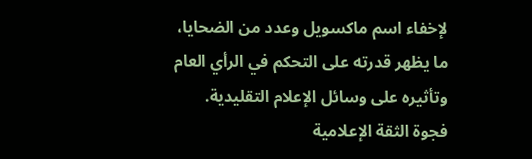لإخفاء اسم ماكسويل وعدد من الضحايا، ما يظهر قدرته على التحكم في الرأي العام وتأثيره على وسائل الإعلام التقليدية.
فجوة الثقة الإعلامية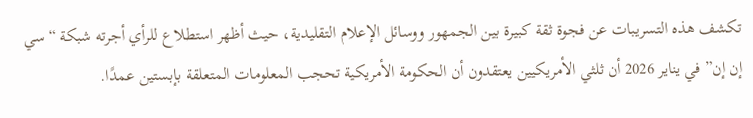تكشف هذه التسريبات عن فجوة ثقة كبيرة بين الجمهور ووسائل الإعلام التقليدية، حيث أظهر استطلاع للرأي أجرته شبكة “سي إن إن” في يناير 2026 أن ثلثي الأمريكيين يعتقدون أن الحكومة الأمريكية تحجب المعلومات المتعلقة بإبستين عمدًا.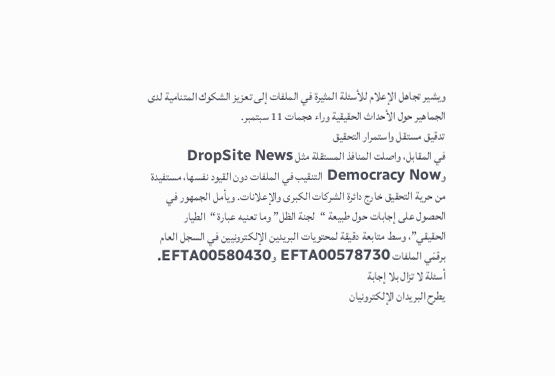ويشير تجاهل الإعلام للأسئلة المثيرة في الملفات إلى تعزيز الشكوك المتنامية لدى الجماهير حول الأحداث الحقيقية وراء هجمات 11 سبتمبر.
تدقيق مستقل واستمرار التحقيق
في المقابل، واصلت المنافذ المستقلة مثل DropSite News وDemocracy Now التنقيب في الملفات دون القيود نفسها، مستفيدة من حرية التحقيق خارج دائرة الشركات الكبرى والإعلانات. ويأمل الجمهور في الحصول على إجابات حول طبيعة “لجنة الظل” وما تعنيه عبارة “الطيار الحقيقي”، وسط متابعة دقيقة لمحتويات البريدين الإلكترونيين في السجل العام برقمَي الملفات EFTA00578730 وEFTA00580430.
أسئلة لا تزال بلا إجابة
يطرح البريدان الإلكترونيان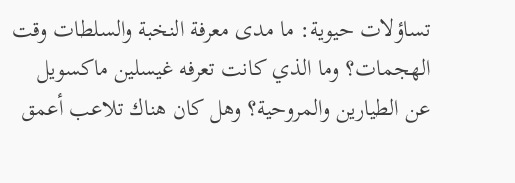تساؤلات حيوية: ما مدى معرفة النخبة والسلطات وقت الهجمات؟ وما الذي كانت تعرفه غيسلين ماكسويل عن الطيارين والمروحية؟ وهل كان هناك تلاعب أعمق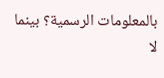بالمعلومات الرسمية؟ بينما لا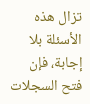تزال هذه الأسئلة بلا إجابة، فإن فتح السجلات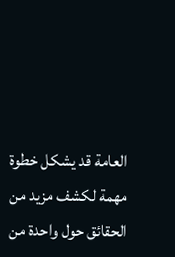العامة قد يشكل خطوة مهمة لكشف مزيد من الحقائق حول واحدة من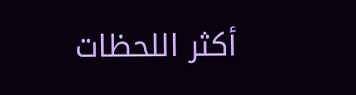أكثر اللحظات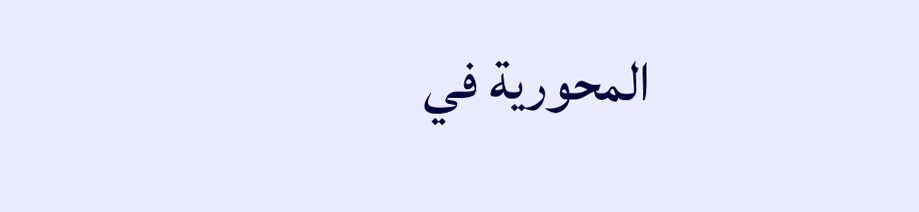المحورية في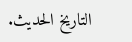التاريخ الحديث.